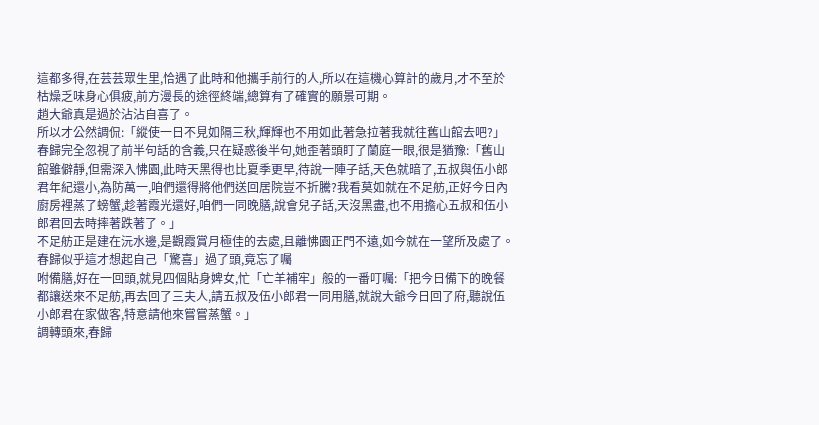這都多得,在芸芸眾生里,恰遇了此時和他攜手前行的人,所以在這機心算計的歲月,才不至於枯燥乏味身心俱疲,前方漫長的途徑終端,總算有了確實的願景可期。
趙大爺真是過於沾沾自喜了。
所以才公然調侃:「縱使一日不見如隔三秋,輝輝也不用如此著急拉著我就往舊山館去吧?」
春歸完全忽視了前半句話的含義,只在疑惑後半句,她歪著頭盯了蘭庭一眼,很是猶豫:「舊山館雖僻靜,但需深入怫園,此時天黑得也比夏季更早,待說一陣子話,天色就暗了,五叔與伍小郎君年紀還小,為防萬一,咱們還得將他們送回居院豈不折騰?我看莫如就在不足舫,正好今日內廚房裡蒸了螃蟹,趁著霞光還好,咱們一同晚膳,說會兒子話,天沒黑盡,也不用擔心五叔和伍小郎君回去時摔著跌著了。」
不足舫正是建在沅水邊,是觀霞賞月極佳的去處,且離怫園正門不遠,如今就在一望所及處了。
春歸似乎這才想起自己「驚喜」過了頭,竟忘了囑
咐備膳,好在一回頭,就見四個貼身婢女,忙「亡羊補牢」般的一番叮囑:「把今日備下的晚餐都讓送來不足舫,再去回了三夫人,請五叔及伍小郎君一同用膳,就說大爺今日回了府,聽說伍小郎君在家做客,特意請他來嘗嘗蒸蟹。」
調轉頭來,春歸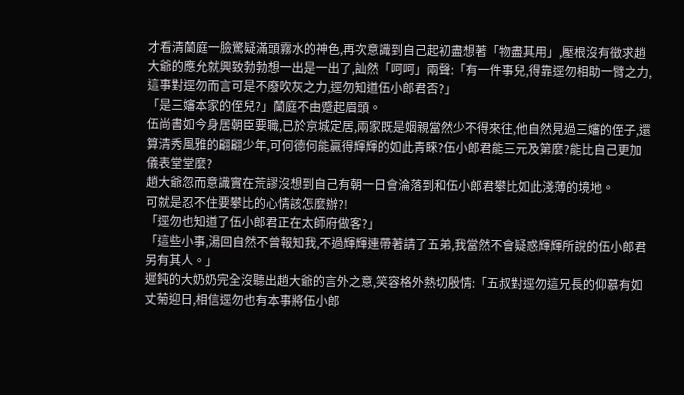才看清蘭庭一臉驚疑滿頭霧水的神色,再次意識到自己起初盡想著「物盡其用」,壓根沒有徵求趙大爺的應允就興致勃勃想一出是一出了,訕然「呵呵」兩聲:「有一件事兒,得靠逕勿相助一臂之力,這事對逕勿而言可是不廢吹灰之力,逕勿知道伍小郎君否?」
「是三嬸本家的侄兒?」蘭庭不由蹙起眉頭。
伍尚書如今身居朝臣要職,已於京城定居,兩家既是姻親當然少不得來往,他自然見過三嬸的侄子,還算清秀風雅的翩翩少年,可何德何能贏得輝輝的如此青睞?伍小郎君能三元及第麼?能比自己更加儀表堂堂麼?
趙大爺忽而意識實在荒謬沒想到自己有朝一日會淪落到和伍小郎君攀比如此淺薄的境地。
可就是忍不住要攀比的心情該怎麼辦?!
「逕勿也知道了伍小郎君正在太師府做客?」
「這些小事,湯回自然不曾報知我,不過輝輝連帶著請了五弟,我當然不會疑惑輝輝所說的伍小郎君另有其人。」
遲鈍的大奶奶完全沒聽出趙大爺的言外之意,笑容格外熱切殷情:「五叔對逕勿這兄長的仰慕有如丈菊迎日,相信逕勿也有本事將伍小郎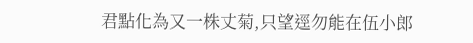君點化為又一株丈菊,只望逕勿能在伍小郎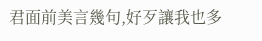君面前美言幾句,好歹讓我也多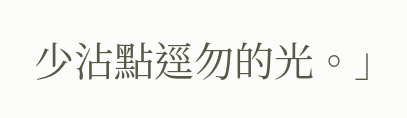少沾點逕勿的光。」